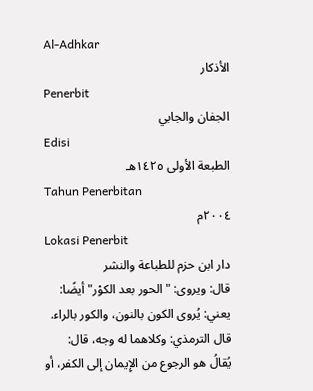Al-Adhkar
الأذكار
Penerbit
الجفان والجابي
Edisi
الطبعة الأولى ١٤٢٥هـ
Tahun Penerbitan
٢٠٠٤م
Lokasi Penerbit
دار ابن حزم للطباعة والنشر
قال: ويروى: "الحور بعد الكوْر" أيضًا: يعني: يُروى الكون بالنون، والكور بالراء. قال الترمذي: وكلاهما له وجه، قال: يُقالُ هو الرجوع من الإِيمان إلى الكفر، أو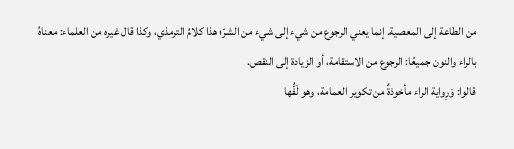من الطاعة إلى المعصية. إنما يعني الرجوع من شيء إلى شيء من الشرّ؛ هذا كلامُ الترمذي، وكذا قال غيره من العلماء: معناهُ بالراء والنون جميعًا: الرجوع من الاستقامة، أو الزيادة إلى النقص.
قالوا: وَرِواية الراء مأخوذةٌ من تكوير العمامة، وهو لَفُّها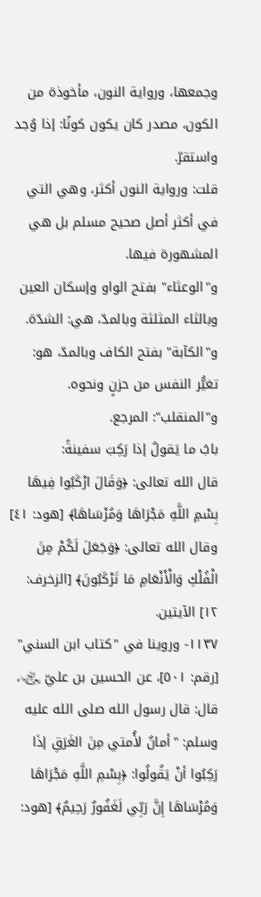وجمعها، ورواية النون، مأخوذة من الكون، مصدر كان يكون كونًا: إذا وُجد واستقرّ.
قلت: ورواية النون أكثر، وهي التي في أكثر أصل صحيح مسلم بل هي المشهورة فيها.
و"الوعثاء" بفتح الواو وإسكان العين وبالثاء المثلثة وبالمدّ، هي: الشدّة. و"الكآبة" بفتح الكاف وبالمدّ، هو: تغيُّر النفس من حزنٍ ونحوه. و"المنقلب": المرجع.
بابُ ما يَقولُ إذا رَكِبَ سفينةً:
قال الله تعالى: ﴿وَقَالَ ارْكَبُوا فِيهَا بِسْمِ اللَّهِ مَجْرَاهَا وَمُرْسَاهَا﴾ [هود: ٤١] وقال الله تعالى: ﴿وَجَعَلَ لَكُمْ مِنَ الْفُلْكِ وَالْأَنْعَامِ مَا تَرْكَبُونَ﴾ [الزخرف: ١٢] الآيتين.
١١٣٧- وروينا في "كتاب ابن السني" [رقم: ٥٠١]، عن الحسين بن عليّ ﵄، قال: قال رسول الله صلى الله عليه وسلم: "أمانٌ لأُمتي مِنَ الغَرَقِ إذَا رَكِبُوا أنْ يَقُولُوا: ﴿بِسْمِ اللَّهِ مَجْرَاهَا وَمُرْسَاهَا إِنَّ رَبِّي لَغَفُورٌ رَحِيمٌ﴾ [هود: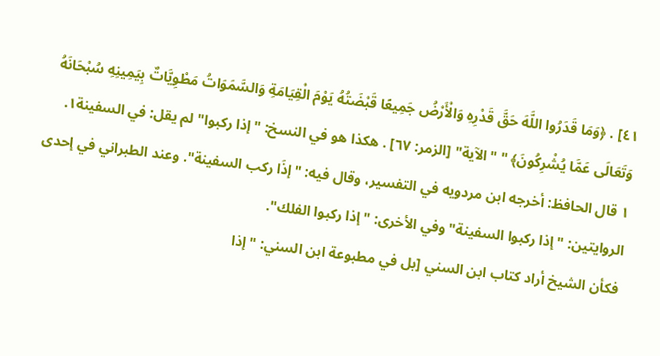٤١] . ﴿وَمَا قَدَرُوا اللَّهَ حَقَّ قَدْرِهِ وَالْأَرْضُ جَمِيعًا قَبْضَتُهُ يَوْمَ الْقِيَامَةِ وَالسَّمَوَاتُ مَطْوِيَّاتٌ بِيَمِينِهِ سُبْحَانَهُ وَتَعَالَى عَمَّا يُشْرِكُونَ﴾ " "الآية" [الزمر: ٦٧] . هكذا هو في النسخ: "إذا ركبوا" لم يقل: في السفينة١.
١ قال الحافظ: أخرجه ابن مردويه في التفسير، وقال فيه: "إذَا ركب السفينة". وعند الطبراني في إحدى الروايتين: "إذا ركبوا السفينة" وفي الأخرى: "إذا ركبوا الفلك".
فكأن الشيخ أراد كتاب ابن السني [بل في مطبوعة ابن السني: "إذا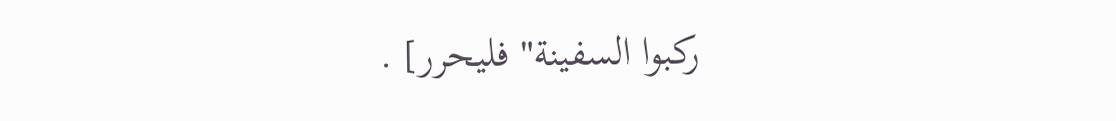ركبوا السفينة" فليحرر] .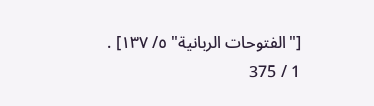["الفتوحات الربانية" ٥/ ١٣٧] .
1 / 375